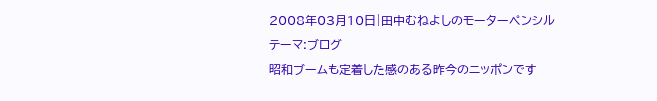2008年03月10日|田中むねよしのモーターペンシル
テーマ:ブログ
昭和ブームも定着した感のある昨今のニッポンです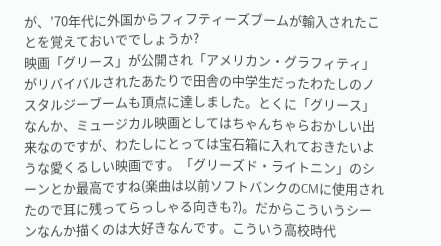が、’70年代に外国からフィフティーズブームが輸入されたことを覚えておいででしょうか?
映画「グリース」が公開され「アメリカン・グラフィティ」がリバイバルされたあたりで田舎の中学生だったわたしのノスタルジーブームも頂点に達しました。とくに「グリース」なんか、ミュージカル映画としてはちゃんちゃらおかしい出来なのですが、わたしにとっては宝石箱に入れておきたいような愛くるしい映画です。「グリーズド・ライトニン」のシーンとか最高ですね(楽曲は以前ソフトバンクのCMに使用されたので耳に残ってらっしゃる向きも?)。だからこういうシーンなんか描くのは大好きなんです。こういう高校時代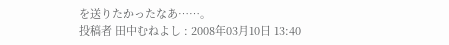を送りたかったなあ……。
投稿者 田中むねよし : 2008年03月10日 13:40